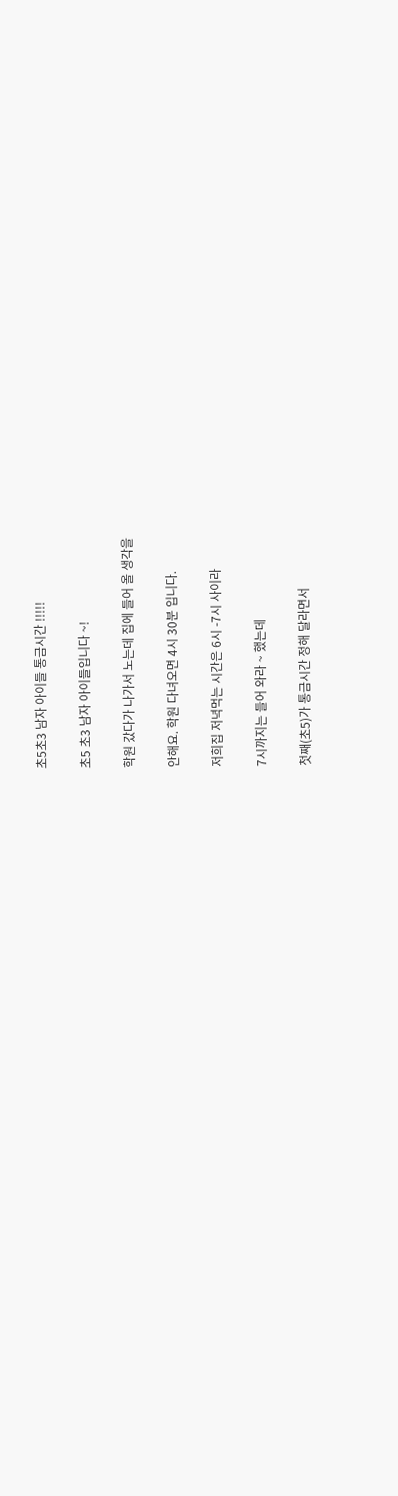초5초3 남자 아이들 통금시간 !!!!!

초5 초3 남자 아이들입니다 ~!

학원 갔다가 나가서 노는데 집에 들어 올 생각을

안해요. 학원 다녀오면 4시 30분 입니다.

저희집 저녁먹는 시간은 6시 -7시 사이라

7시까지는 들어 와라 ~ 했는데

첫째(초5)가 통금시간 정해 달라면서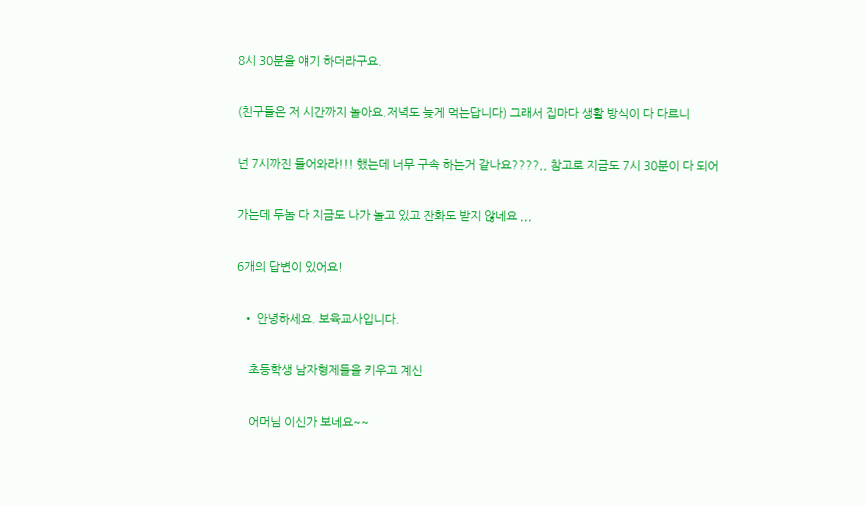8시 30분을 얘기 하더라구요.

(친구들은 저 시간까지 놀아요.저녁도 늦게 먹는답니다) 그래서 집마다 생활 방식이 다 다르니

넌 7시까진 들어와라!!! 했는데 너무 구속 하는거 같나요????,, 참고로 지금도 7시 30분이 다 되어

가는데 두놈 다 지금도 나가 놀고 있고 잔화도 받지 않네요 ,,,

6개의 답변이 있어요!

  • 안녕하세요. 보육교사입니다.

    초등학생 남자형제들을 키우고 계신

    어머님 이신가 보네요~~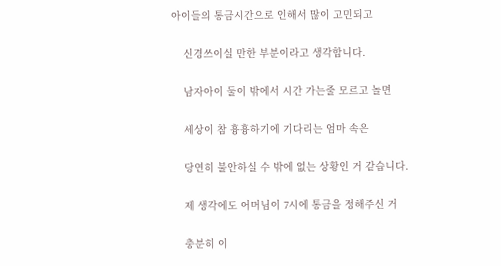아이들의 통금시간으로 인해서 많이 고민되고

    신경쓰이실 만한 부분이라고 생각합니다.

    남자아이 둘이 밖에서 시간 가는줄 모르고 놀면

    세상이 참 흉흉하기에 기다리는 엄마 속은

    당연히 불안하실 수 밖에 없는 상황인 거 같습니다.

    제 생각에도 어머님이 7시에 통금을 정해주신 거

    충분히 이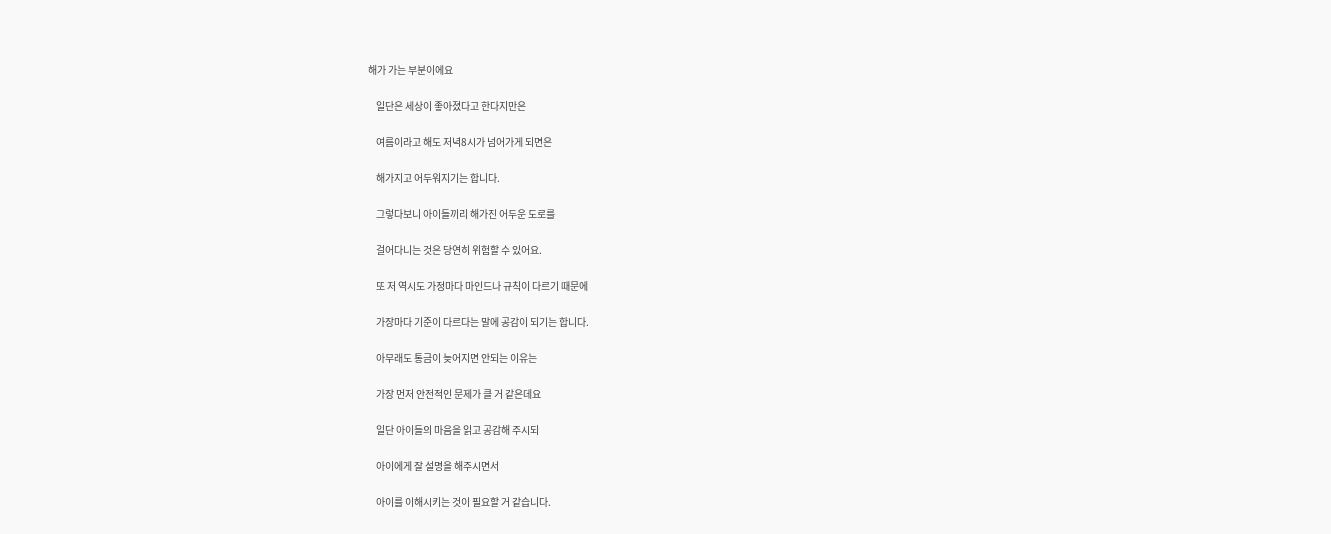해가 가는 부분이에요

    일단은 세상이 좋아졌다고 한다지만은

    여름이라고 해도 저녁8시가 넘어가게 되면은

    해가지고 어두워지기는 합니다.

    그렇다보니 아이들끼리 해가진 어두운 도로를

    걸어다니는 것은 당연히 위험할 수 있어요.

    또 저 역시도 가정마다 마인드나 규칙이 다르기 때문에

    가장마다 기준이 다르다는 말에 공감이 되기는 합니다.

    아무래도 통금이 늦어지면 안되는 이유는

    가장 먼저 안전적인 문제가 클 거 같은데요

    일단 아이들의 마음을 읽고 공감해 주시되

    아이에게 잘 설명을 해주시면서

    아이를 이해시키는 것이 필요할 거 같습니다.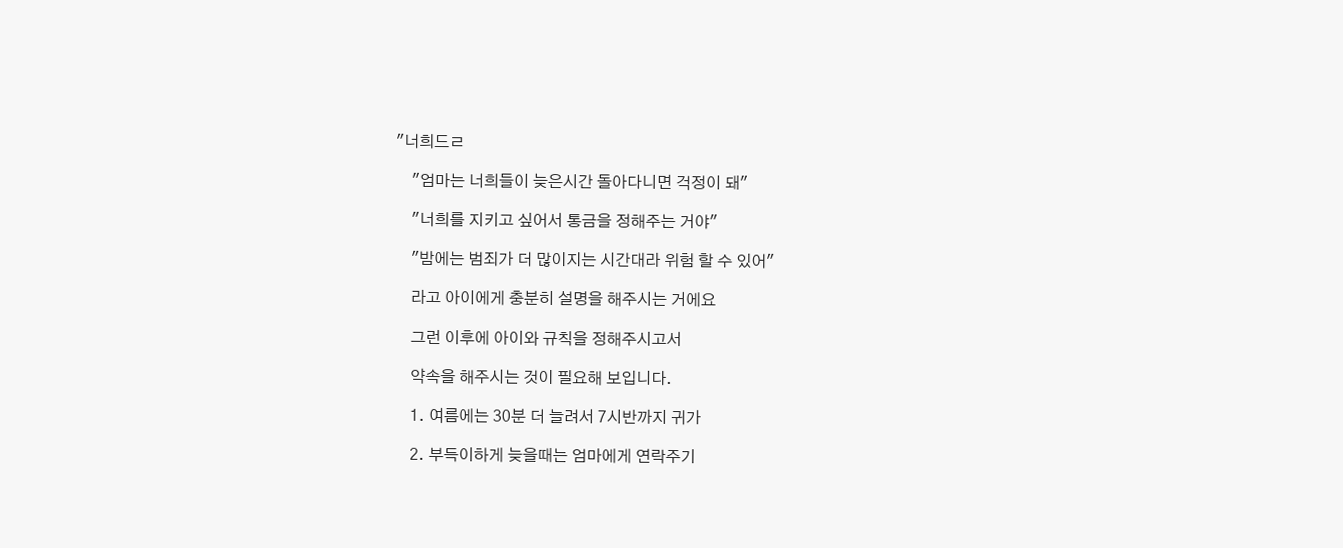"너희드ㄹ

    "엄마는 너희들이 늦은시간 돌아다니면 걱정이 돼"

    "너희를 지키고 싶어서 통금을 정해주는 거야"

    "밤에는 범죄가 더 많이지는 시간대라 위험 할 수 있어"

    라고 아이에게 충분히 설명을 해주시는 거에요

    그런 이후에 아이와 규칙을 정해주시고서

    약속을 해주시는 것이 필요해 보입니다.

    1. 여름에는 30분 더 늘려서 7시반까지 귀가

    2. 부득이하게 늦을때는 엄마에게 연락주기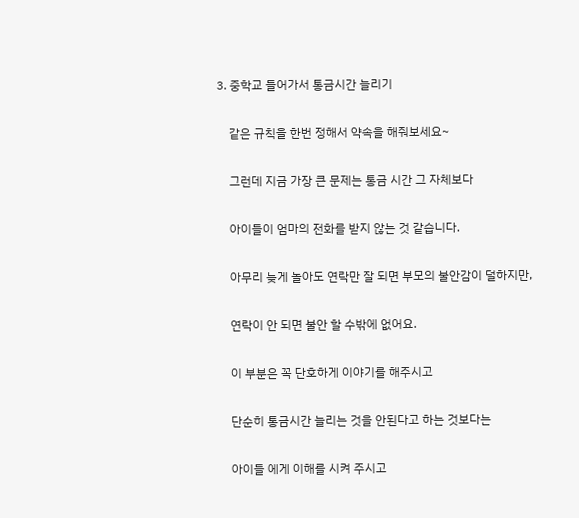3. 중학교 들어가서 통금시간 늘리기

    같은 규칙을 한번 정해서 약속을 해줘보세요~

    그런데 지금 가장 큰 문제는 통금 시간 그 자체보다

    아이들이 엄마의 전화를 받지 않는 것 같습니다.

    아무리 늦게 놀아도 연락만 잘 되면 부모의 불안감이 덜하지만,

    연락이 안 되면 불안 할 수밖에 없어요.

    이 부분은 꼭 단호하게 이야기를 해주시고

    단순히 통금시간 늘리는 것을 안된다고 하는 것보다는

    아이들 에게 이해를 시켜 주시고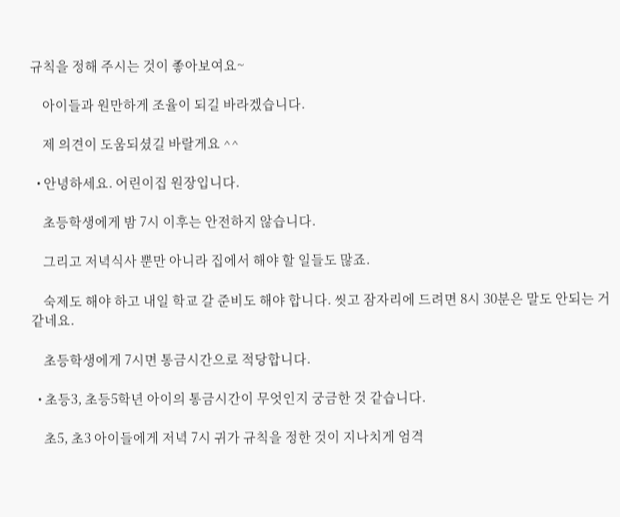규칙을 정해 주시는 것이 좋아보여요~

    아이들과 원만하게 조율이 되길 바라겠습니다.

    제 의견이 도움되셨길 바랄게요 ^^

  • 안녕하세요. 어린이집 원장입니다.

    초등학생에게 밤 7시 이후는 안전하지 않습니다.

    그리고 저녁식사 뿐만 아니라 집에서 해야 할 일들도 많죠.

    숙제도 해야 하고 내일 학교 갈 준비도 해야 합니다. 씻고 잠자리에 드려면 8시 30분은 말도 안되는 거 같네요.

    초등학생에게 7시면 통금시간으로 적당합니다.

  • 초등3, 초등5학년 아이의 통금시간이 무엇인지 궁금한 것 같습니다.

    초5, 초3 아이들에게 저녁 7시 귀가 규칙을 정한 것이 지나치게 엄격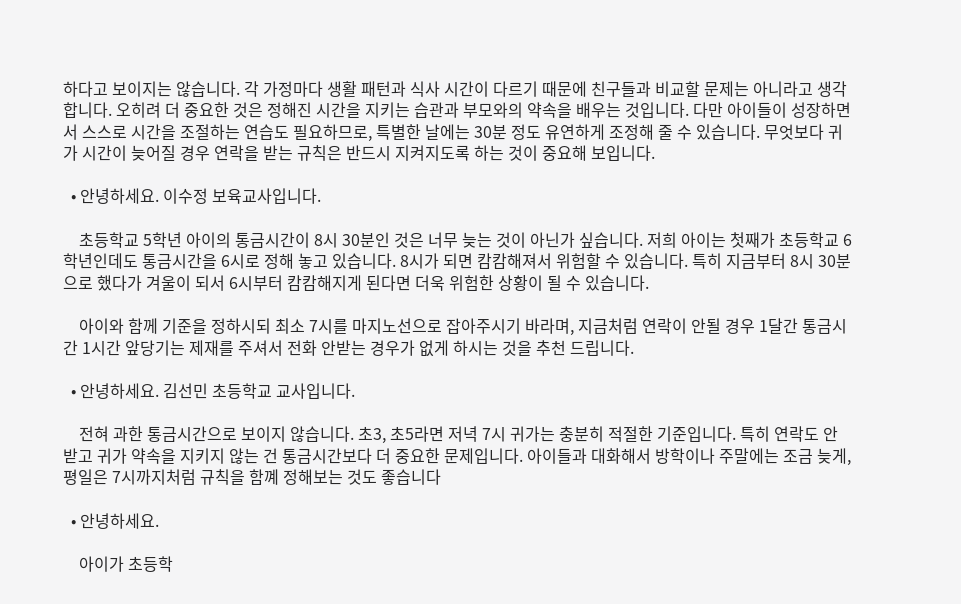하다고 보이지는 않습니다. 각 가정마다 생활 패턴과 식사 시간이 다르기 때문에 친구들과 비교할 문제는 아니라고 생각합니다. 오히려 더 중요한 것은 정해진 시간을 지키는 습관과 부모와의 약속을 배우는 것입니다. 다만 아이들이 성장하면서 스스로 시간을 조절하는 연습도 필요하므로, 특별한 날에는 30분 정도 유연하게 조정해 줄 수 있습니다. 무엇보다 귀가 시간이 늦어질 경우 연락을 받는 규칙은 반드시 지켜지도록 하는 것이 중요해 보입니다.

  • 안녕하세요. 이수정 보육교사입니다.

    초등학교 5학년 아이의 통금시간이 8시 30분인 것은 너무 늦는 것이 아닌가 싶습니다. 저희 아이는 첫째가 초등학교 6학년인데도 통금시간을 6시로 정해 놓고 있습니다. 8시가 되면 캄캄해져서 위험할 수 있습니다. 특히 지금부터 8시 30분으로 했다가 겨울이 되서 6시부터 캄캄해지게 된다면 더욱 위험한 상황이 될 수 있습니다.

    아이와 함께 기준을 정하시되 최소 7시를 마지노선으로 잡아주시기 바라며, 지금처럼 연락이 안될 경우 1달간 통금시간 1시간 앞당기는 제재를 주셔서 전화 안받는 경우가 없게 하시는 것을 추천 드립니다.

  • 안녕하세요. 김선민 초등학교 교사입니다.

    전혀 과한 통금시간으로 보이지 않습니다. 초3, 초5라면 저녁 7시 귀가는 충분히 적절한 기준입니다. 특히 연락도 안 받고 귀가 약속을 지키지 않는 건 통금시간보다 더 중요한 문제입니다. 아이들과 대화해서 방학이나 주말에는 조금 늦게, 평일은 7시까지처럼 규칙을 함꼐 정해보는 것도 좋습니다

  • 안녕하세요.

    아이가 초등학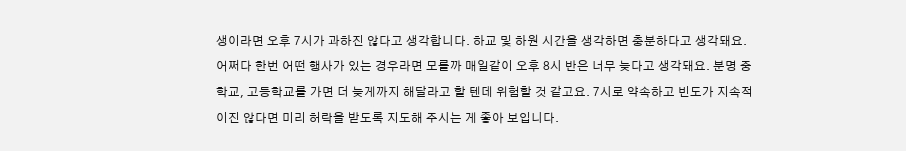생이라면 오후 7시가 과하진 않다고 생각합니다. 하교 및 하원 시간을 생각하면 충분하다고 생각돼요. 어쩌다 한번 어떤 행사가 있는 경우라면 모를까 매일같이 오후 8시 반은 너무 늦다고 생각돼요. 분명 중학교, 고등학교를 가면 더 늦게까지 해달라고 할 텐데 위험할 것 같고요. 7시로 약속하고 빈도가 지속적이진 않다면 미리 허락을 받도록 지도해 주시는 게 좋아 보입니다.